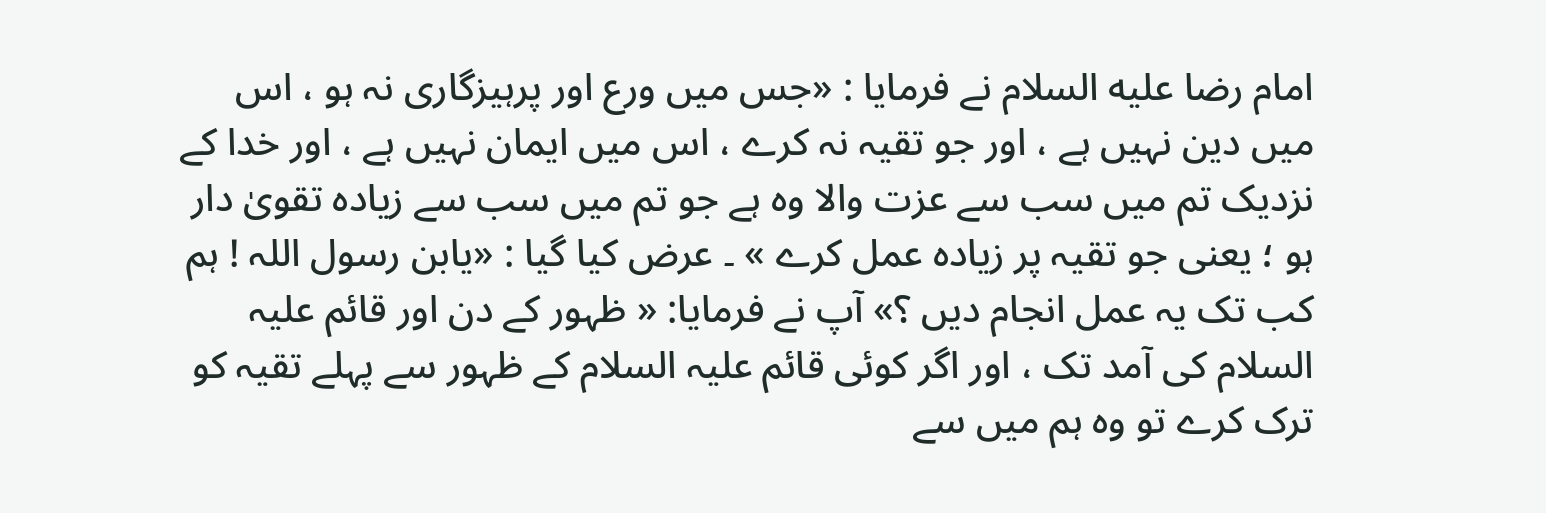امام رضا علیه السلام نے فرمایا : «جس میں ورع اور پرہیزگارى نہ ہو ، اس میں دین نہیں ہے ، اور جو تقیہ نہ کرے ، اس میں ایمان نہیں ہے ، اور خدا کے نزدیک تم میں سب سے عزت والا وہ ہے جو تم میں سب سے زیادہ تقویٰ دار ہو ؛ یعنی جو تقیہ پر زیادہ عمل کرے » ۔ عرض کیا گیا : «یابن رسول اللہ ! ہم کب تک یہ عمل انجام دیں ؟» آپ نے فرمایا: « ظہور کے دن اور قائم علیہ السلام کی آمد تک ، اور اگر کوئی قائم علیہ السلام کے ظہور سے پہلے تقیہ کو ترک کرے تو وہ ہم میں سے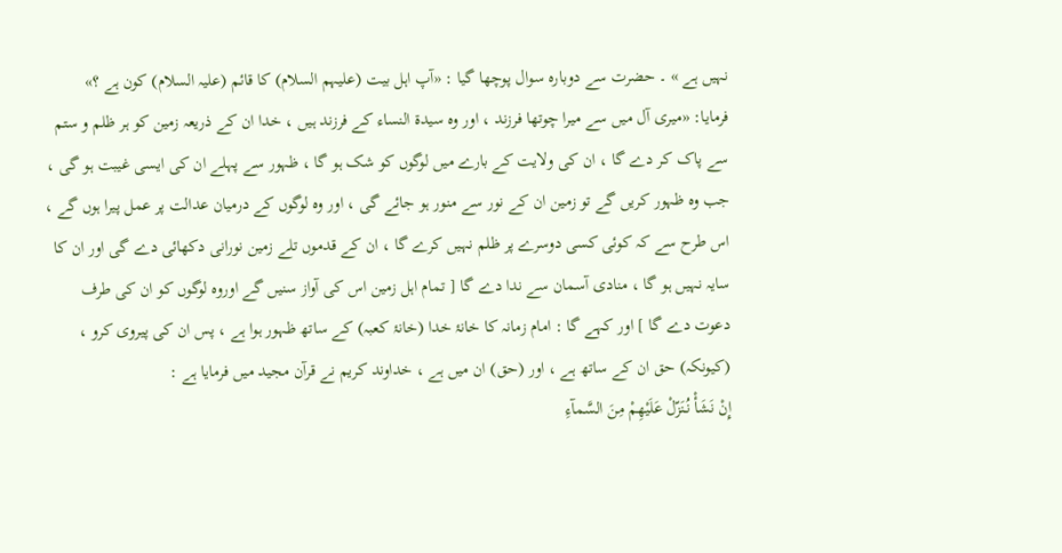نہیں ہے » ۔ حضرت سے دوبارہ سوال پوچھا گیا : «آپ اہل بیت (علیہم السلام) کا قائم (علیہ السلام) کون ہے ؟»
فرمایا: «میری آل میں سے میرا چوتھا فرزند ، اور وہ سیدۃ النساء کے فرزند ہیں ، خدا ان کے ذریعہ زمین کو ہر ظلم و ستم سے پاک کر دے گا ، ان کی ولایت کے بارے میں لوگوں کو شک ہو گا ، ظہور سے پہلے ان کی ایسی غیبت ہو گی ، جب وہ ظہور کریں گے تو زمین ان کے نور سے منور ہو جائے گی ، اور وہ لوگوں کے درمیان عدالت پر عمل پیرا ہوں گے ، اس طرح سے کہ کوئی کسی دوسرے پر ظلم نہیں کرے گا ، ان کے قدموں تلے زمین نورانی دکھائی دے گی اور ان کا سایہ نہیں ہو گا ، منادی آسمان سے ندا دے گا [ تمام اہل زمین اس کی آواز سنیں گے اوروہ لوگوں کو ان کی طرف دعوت دے گا ] اور کہے گا : امام زمانہ کا خانۂ خدا (خانۂ کعبہ) کے ساتھ ظہور ہوا ہے ، پس ان کی پیروی کرو ، (کیونکہ) حق ان کے ساتھ ہے ، اور (حق) ان میں ہے ، خداوند کریم نے قرآن مجید میں فرمایا ہے :
إِنْ نَشَأْ نُنَزّلْ عَلَیْهِمْ مِنَ السَّمآءِ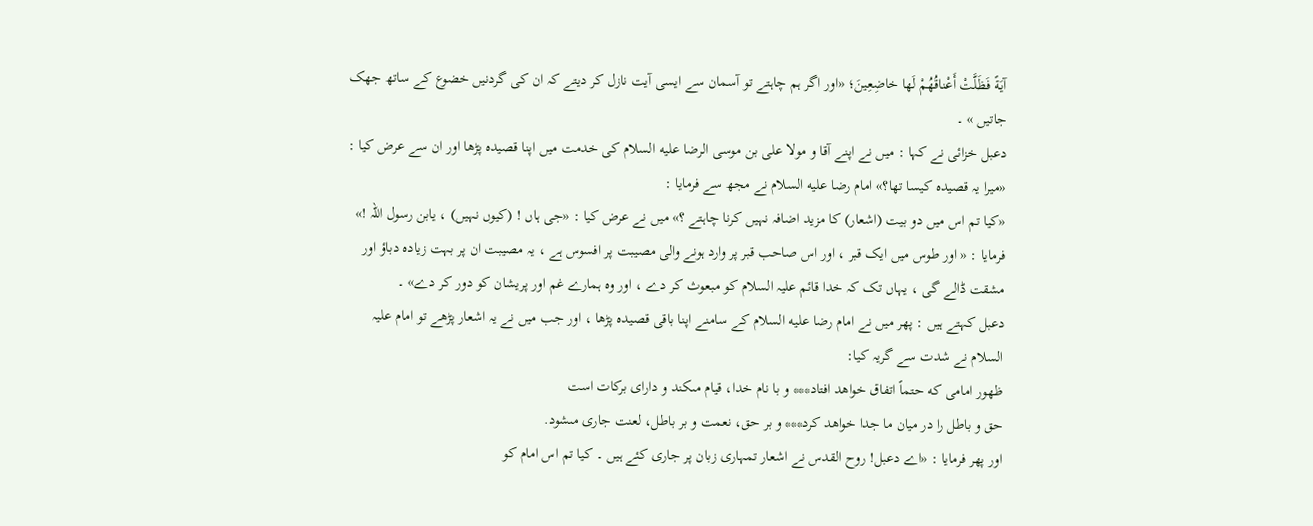آیَةً فَظَلَّتْ أَعْناقُهُمْ لَها خاضِعِینَ؛ «اور اگر ہم چاہتے تو آسمان سے ایسی آیت نازل کر دیتے کہ ان کی گردنیں خضوع کے ساتھ جھک جاتیں » ۔
دعبل خزائى نے کہا : میں نے اپنے آقا و مولا علی بن موسی الرضا علیه السلام کی خدمت میں اپنا قصیدہ پڑھا اور ان سے عرض کیا : «میرا یہ قصیدہ کیسا تھا؟» امام رضا علیه السلام نے مجھ سے فرمایا :
«کیا تم اس میں دو بیت (اشعار) کا مزید اضافہ نہیں کرنا چاہتے ؟» میں نے عرض كیا : «جی ہاں ! (کیوں نہیں) ، یابن رسول اللہ !» فرمایا : « اور طوس میں ایک قبر ، اور اس صاحب قبر پر وارد ہونے والی مصیبت پر افسوس ہے ، یہ مصیبت ان پر بہت زیادہ دباؤ اور مشقت ڈالے گی ، یہاں تک کہ خدا قائم علیہ السلام کو مبعوث کر دے ، اور وہ ہمارے غم اور پریشان کو دور کر دے» ۔
دعبل کہتے ہیں : پھر میں نے امام رضا علیه السلام کے سامنے اپنا باقی قصیدہ پڑھا ، اور جب میں نے یہ اشعار پڑھے تو امام علیہ السلام نے شدت سے گریہ کیا:
ظهور امامى كه حتماً اتفاق خواهد افتاد*** و با نام خدا، قیام مىكند و داراى بركات است
حق و باطل را در میان ما جدا خواهد كرد*** و بر حق، نعمت و بر باطل، لعنت جارى مىشود.
اور پھر فرمایا : «اے دعبل! روح القدس نے اشعار تمہاری زبان پر جاری کئے ہیں ۔ کیا تم اس امام کو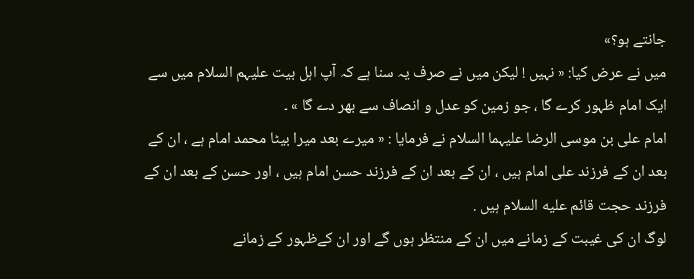جانتے ہو؟»
میں نے عرض كیا: « نہیں ! لیکن میں نے صرف یہ سنا ہے کہ آپ اہل بیت علیہم السلام میں سے ایک امام ظہور کرے گا ، جو زمین کو عدل و انصاف سے بھر دے گا » ۔
امام علی بن موسی الرضا علیہما السلام نے فرمایا : « میرے بعد میرا بیٹا محمد امام ہے ، ان کے بعد ان کے فرزند علی امام ہیں ، ان کے بعد ان کے فرزند حسن امام ہیں ، اور حسن کے بعد ان کے فرزند حجت قائم علیه السلام ہیں .
لوگ ان کی غیبت کے زمانے میں ان کے منتظر ہوں گے اور ان کےظہور کے زمانے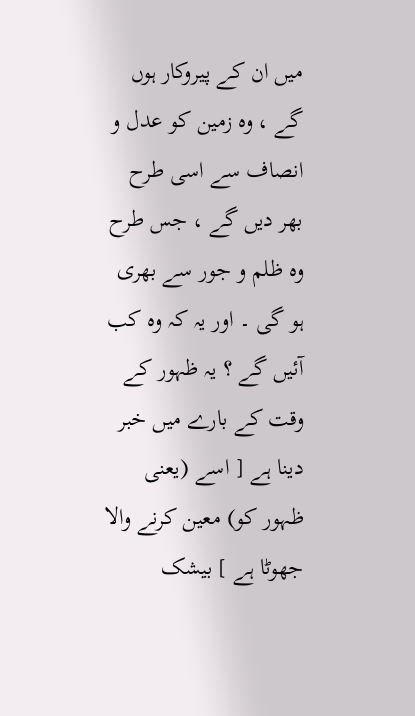میں ان کے پیروکار ہوں گے ، وہ زمین کو عدل و انصاف سے اسی طرح بھر دیں گے ، جس طرح وہ ظلم و جور سے بھری ہو گی ۔ اور یہ کہ وہ کب آئیں گے ؟ یہ ظہور کے وقت کے بارے میں خبر دینا ہے [ اسے (یعنی ظہور کو) معین کرنے والا جھوٹا ہے ] بیشک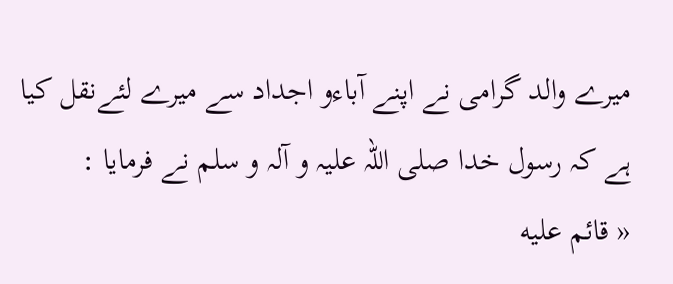میرے والد گرامی نے اپنے آباءو اجداد سے میرے لئےنقل کیا ہے کہ رسول خدا صلی اللہ علیہ و آلہ و سلم نے فرمایا :
« قائم علیه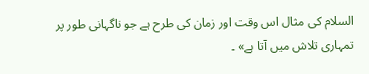السلام کی مثال اس وقت اور زمان کی طرح ہے جو ناگہانی طور پر تمہاری تلاش میں آتا ہے» ۔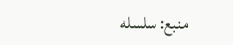منبع: سلسله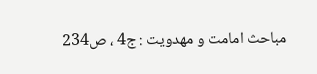مباحث امامت و مهدویت : ج4 ، ص234